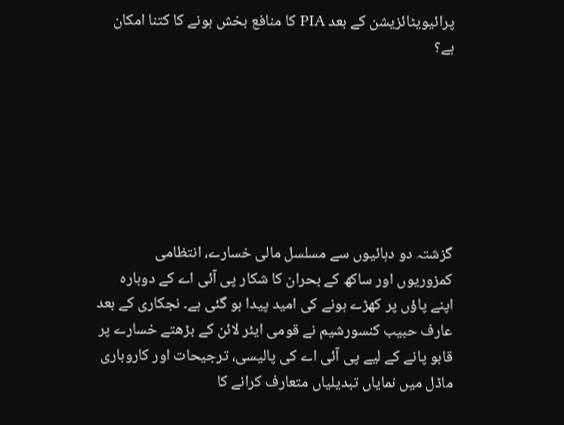پرائیویٹائزیشن کے بعد PIA کا منافع بخش ہونے کا کتنا امکان ہے؟







گزشتہ دو دہائیوں سے مسلسل مالی خسارے، انتظامی کمزوریوں اور ساکھ کے بحران کا شکار پی آئی اے کے دوبارہ اپنے پاؤں پر کھڑے ہونے کی امید پیدا ہو گئی ہے۔ نجکاری کے بعد عارف حبیب کنسورشیم نے قومی ایئر لائن کے بڑھتے خسارے پر قابو پانے کے لیے پی آئی اے کی پالیسی، ترجیحات اور کاروباری ماڈل میں نمایاں تبدیلیاں متعارف کرانے کا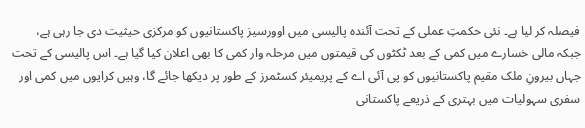فیصلہ کر لیا ہے۔ نئی حکمتِ عملی کے تحت آئندہ پالیسی میں اوورسیز پاکستانیوں کو مرکزی حیثیت دی جا رہی ہے، جبکہ مالی خسارے میں کمی کے بعد ٹکٹوں کی قیمتوں میں مرحلہ وار کمی کا بھی اعلان کیا گیا ہے۔ اس پالیسی کے تحت جہاں بیرونِ ملک مقیم پاکستانیوں کو پی آئی اے کے پریمیئر کسٹمرز کے طور پر دیکھا جائے گا، وہیں کرایوں میں کمی اور سفری سہولیات میں بہتری کے ذریعے پاکستانی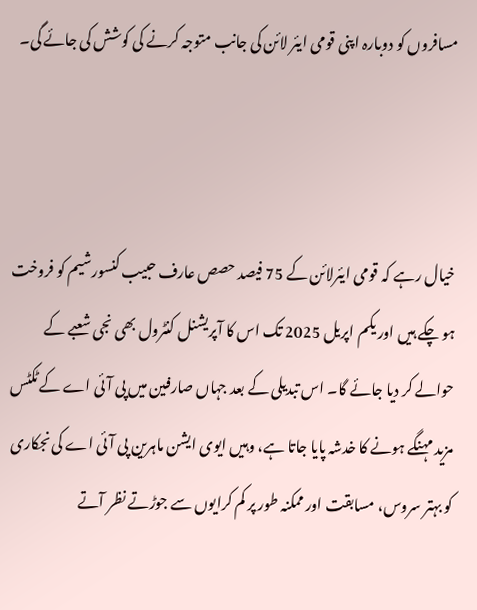مسافروں کو دوبارہ اپنی قومی ایئر لائن کی جانب متوجہ کرنے کی کوشش کی جائے گی۔



خیال رہے کہ قومی ایئرلائن کے 75 فیصد حصص عارف حبیب کنسورشیم کو فروخت ہو چکے ہیں اور یکم اپریل 2025 تک اس کا آپریشنل کنٹرول بھی نجی شعبے کے حوالے کر دیا جائے گا۔ اس تبدیلی کے بعد جہاں صارفین میں پی آئی اے کے ٹکٹس مزید مہنگے ہونے کا خدشہ پایا جاتا ہے، وہیں ایوی ایشن ماہرین پی آئی اے کی نجکاری کو بہتر سروس، مسابقت اور ممکنہ طور پر کم کرایوں سے جوڑتے نظر آتے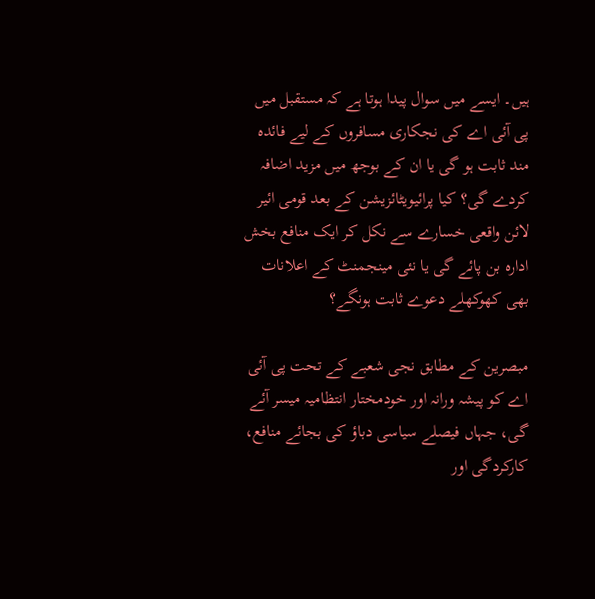ہیں۔ ایسے میں سوال پیدا ہوتا ہے کہ مستقبل میں پی آئی اے کی نجکاری مسافروں کے لیے فائدہ مند ثابت ہو گی یا ان کے بوجھ میں مزید اضافہ کردے گی؟ کیا پرائیویٹائزیشن کے بعد قومی ائیر لائن واقعی خسارے سے نکل کر ایک منافع بخش ادارہ بن پائے گی یا نئی مینجمنٹ کے اعلانات بھی کھوکھلے دعوے ثابت ہونگے؟

مبصرین کے مطابق نجی شعبے کے تحت پی آئی اے کو پیشہ ورانہ اور خودمختار انتظامیہ میسر آئے گی، جہاں فیصلے سیاسی دباؤ کی بجائے منافع، کارکردگی اور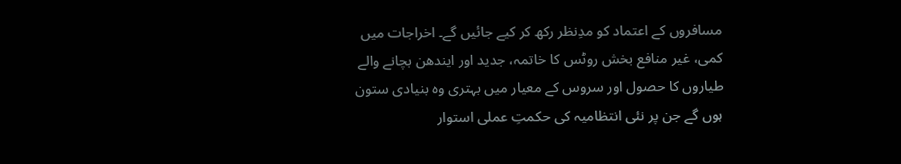مسافروں کے اعتماد کو مدِنظر رکھ کر کیے جائیں گے۔ اخراجات میں کمی، غیر منافع بخش روٹس کا خاتمہ، جدید اور ایندھن بچانے والے طیاروں کا حصول اور سروس کے معیار میں بہتری وہ بنیادی ستون ہوں گے جن پر نئی انتظامیہ کی حکمتِ عملی استوار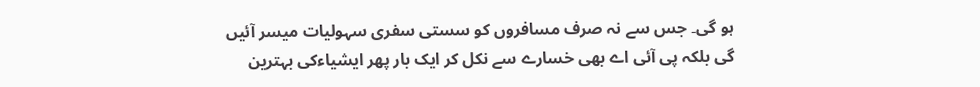ہو گی۔ جس سے نہ صرف مسافروں کو سستی سفری سہولیات میسر آئیں گی بلکہ پی آئی اے بھی خسارے سے نکل کر ایک بار پھر ایشیاءکی بہترین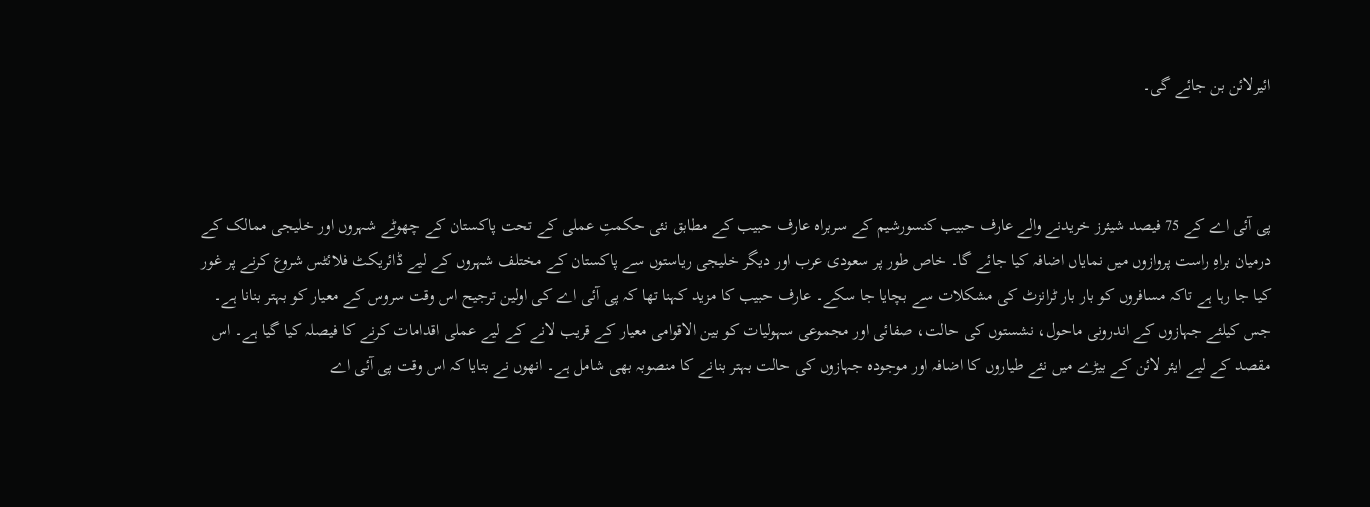ائیرلائن بن جائے گی۔



پی آئی اے کے 75 فیصد شیئرز خریدنے والے عارف حبیب کنسورشیم کے سربراہ عارف حبیب کے مطابق نئی حکمتِ عملی کے تحت پاکستان کے چھوٹے شہروں اور خلیجی ممالک کے درمیان براہِ راست پروازوں میں نمایاں اضافہ کیا جائے گا۔ خاص طور پر سعودی عرب اور دیگر خلیجی ریاستوں سے پاکستان کے مختلف شہروں کے لیے ڈائریکٹ فلائٹس شروع کرنے پر غور کیا جا رہا ہے تاکہ مسافروں کو بار بار ٹرانزٹ کی مشکلات سے بچایا جا سکے۔ عارف حبیب کا مزید کہنا تھا کہ پی آئی اے کی اولین ترجیح اس وقت سروس کے معیار کو بہتر بنانا ہے۔ جس کیلئے جہازوں کے اندرونی ماحول، نشستوں کی حالت، صفائی اور مجموعی سہولیات کو بین الاقوامی معیار کے قریب لانے کے لیے عملی اقدامات کرنے کا فیصلہ کیا گیا ہے۔ اس مقصد کے لیے ایئر لائن کے بیڑے میں نئے طیاروں کا اضافہ اور موجودہ جہازوں کی حالت بہتر بنانے کا منصوبہ بھی شامل ہے۔ انھوں نے بتایا کہ اس وقت پی آئی اے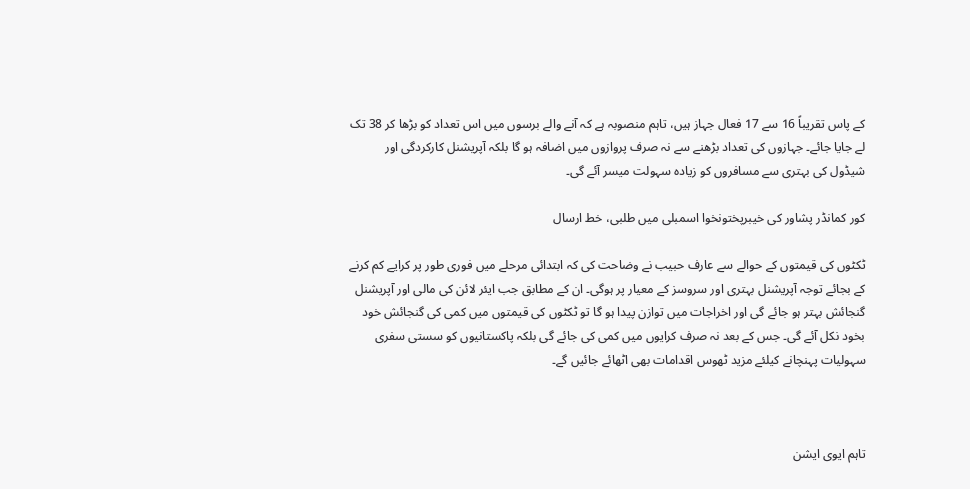کے پاس تقریباً 16 سے 17 فعال جہاز ہیں، تاہم منصوبہ ہے کہ آنے والے برسوں میں اس تعداد کو بڑھا کر 38 تک لے جایا جائے۔ جہازوں کی تعداد بڑھنے سے نہ صرف پروازوں میں اضافہ ہو گا بلکہ آپریشنل کارکردگی اور شیڈول کی بہتری سے مسافروں کو زیادہ سہولت میسر آئے گی۔

کور کمانڈر پشاور کی خیبرپختونخوا اسمبلی میں طلبی، خط ارسال

ٹکٹوں کی قیمتوں کے حوالے سے عارف حبیب نے وضاحت کی کہ ابتدائی مرحلے میں فوری طور پر کرایے کم کرنے کے بجائے توجہ آپریشنل بہتری اور سروسز کے معیار پر ہوگی۔ ان کے مطابق جب ایئر لائن کی مالی اور آپریشنل گنجائش بہتر ہو جائے گی اور اخراجات میں توازن پیدا ہو گا تو ٹکٹوں کی قیمتوں میں کمی کی گنجائش خود بخود نکل آئے گی۔ جس کے بعد نہ صرف کرایوں میں کمی کی جائے گی بلکہ پاکستانیوں کو سستی سفری سہولیات پہنچانے کیلئے مزید ٹھوس اقدامات بھی اٹھائے جائیں گے۔



تاہم ایوی ایشن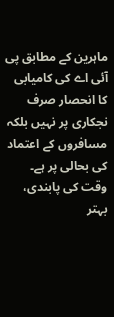ماہرین کے مطابق پی آئی اے کی کامیابی کا انحصار صرف نجکاری پر نہیں بلکہ مسافروں کے اعتماد کی بحالی پر ہے۔ وقت کی پابندی، بہتر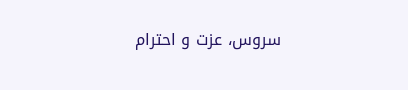سروس، عزت و احترام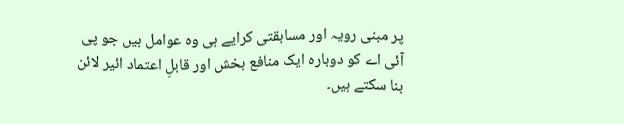پر مبنی رویہ اور مسابقتی کرایے ہی وہ عوامل ہیں جو پی آئی اے کو دوبارہ ایک منافع بخش اور قابلِ اعتماد ائیر لائن بنا سکتے ہیں۔